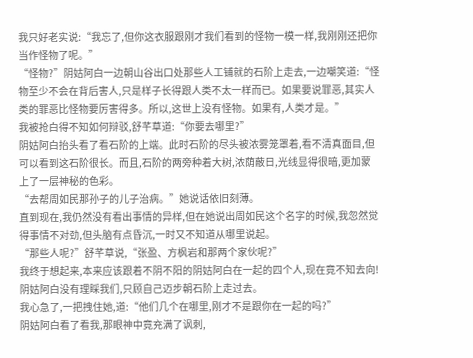我只好老实说:“我忘了,但你这衣服跟刚才我们看到的怪物一模一样,我刚刚还把你当作怪物了呢。”
“怪物?”阴姑阿白一边朝山谷出口处那些人工铺就的石阶上走去,一边嘲笑道:“怪物至少不会在背后害人,只是样子长得跟人类不太一样而已。如果要说罪恶,其实人类的罪恶比怪物要厉害得多。所以,这世上没有怪物。如果有,人类才是。”
我被抢白得不知如何辩驳,舒芊草道:“你要去哪里?”
阴姑阿白抬头看了看石阶的上端。此时石阶的尽头被浓雾笼罩着,看不清真面目,但可以看到这石阶很长。而且,石阶的两旁种着大树,浓荫蔽日,光线显得很暗,更加蒙上了一层神秘的色彩。
“去帮周如民那孙子的儿子治病。”她说话依旧刻薄。
直到现在,我仍然没有看出事情的异样,但在她说出周如民这个名字的时候,我忽然觉得事情不对劲,但头脑有点昏沉,一时又不知道从哪里说起。
“那些人呢?”舒芊草说,“张盈、方枫岩和那两个家伙呢?”
我终于想起来,本来应该跟着不阴不阳的阴姑阿白在一起的四个人,现在竟不知去向!
阴姑阿白没有理睬我们,只顾自己迈步朝石阶上走过去。
我心急了,一把拽住她,道:“他们几个在哪里,刚才不是跟你在一起的吗?”
阴姑阿白看了看我,那眼神中竟充满了讽刺,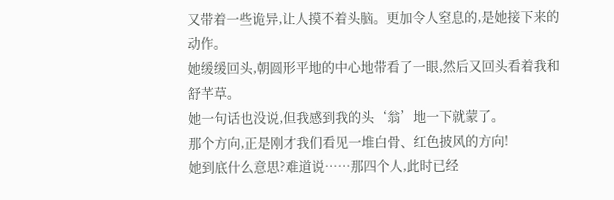又带着一些诡异,让人摸不着头脑。更加令人窒息的,是她接下来的动作。
她缓缓回头,朝圆形平地的中心地带看了一眼,然后又回头看着我和舒芊草。
她一句话也没说,但我感到我的头‘翁’地一下就蒙了。
那个方向,正是刚才我们看见一堆白骨、红色披风的方向!
她到底什么意思?难道说……那四个人,此时已经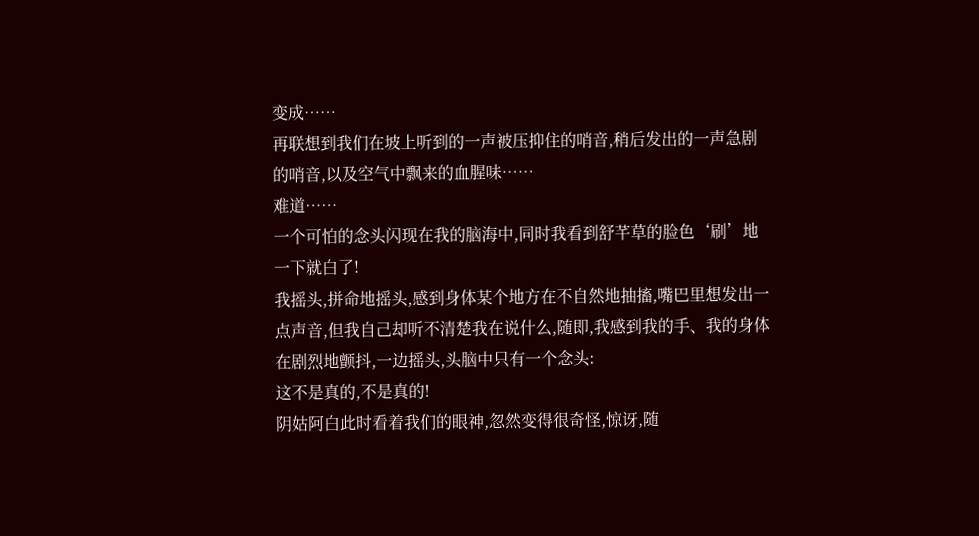变成……
再联想到我们在坡上听到的一声被压抑住的哨音,稍后发出的一声急剧的哨音,以及空气中飘来的血腥味……
难道……
一个可怕的念头闪现在我的脑海中,同时我看到舒芊草的脸色‘刷’地一下就白了!
我摇头,拼命地摇头,感到身体某个地方在不自然地抽搐,嘴巴里想发出一点声音,但我自己却听不清楚我在说什么,随即,我感到我的手、我的身体在剧烈地颤抖,一边摇头,头脑中只有一个念头:
这不是真的,不是真的!
阴姑阿白此时看着我们的眼神,忽然变得很奇怪,惊讶,随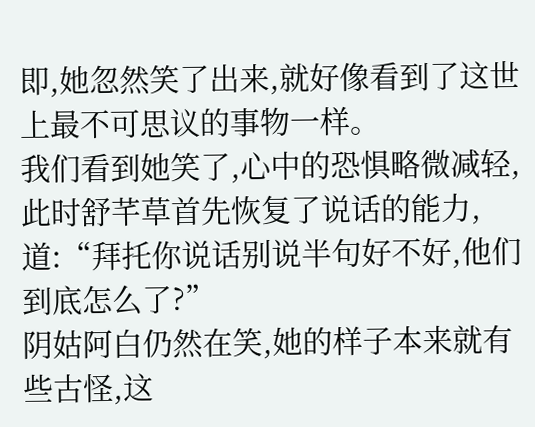即,她忽然笑了出来,就好像看到了这世上最不可思议的事物一样。
我们看到她笑了,心中的恐惧略微减轻,此时舒芊草首先恢复了说话的能力,道:“拜托你说话别说半句好不好,他们到底怎么了?”
阴姑阿白仍然在笑,她的样子本来就有些古怪,这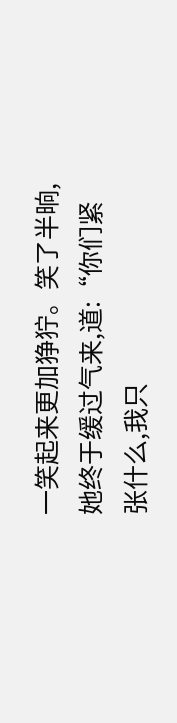一笑起来更加狰狞。笑了半晌,她终于缓过气来,道:“你们紧张什么,我只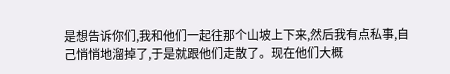是想告诉你们,我和他们一起往那个山坡上下来,然后我有点私事,自己悄悄地溜掉了,于是就跟他们走散了。现在他们大概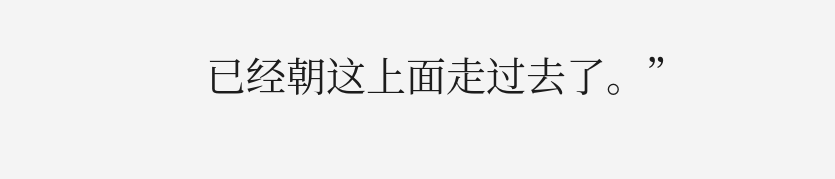已经朝这上面走过去了。”